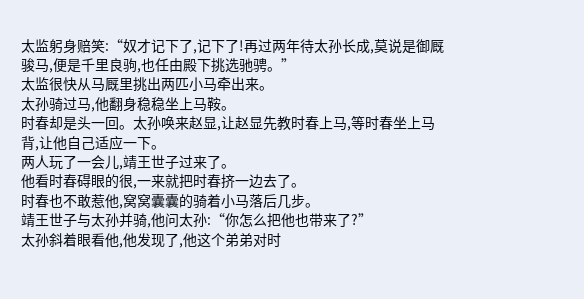太监躬身赔笑:“奴才记下了,记下了!再过两年待太孙长成,莫说是御厩骏马,便是千里良驹,也任由殿下挑选驰骋。”
太监很快从马厩里挑出两匹小马牵出来。
太孙骑过马,他翻身稳稳坐上马鞍。
时春却是头一回。太孙唤来赵显,让赵显先教时春上马,等时春坐上马背,让他自己适应一下。
两人玩了一会儿,靖王世子过来了。
他看时春碍眼的很,一来就把时春挤一边去了。
时春也不敢惹他,窝窝囊囊的骑着小马落后几步。
靖王世子与太孙并骑,他问太孙:“你怎么把他也带来了?”
太孙斜着眼看他,他发现了,他这个弟弟对时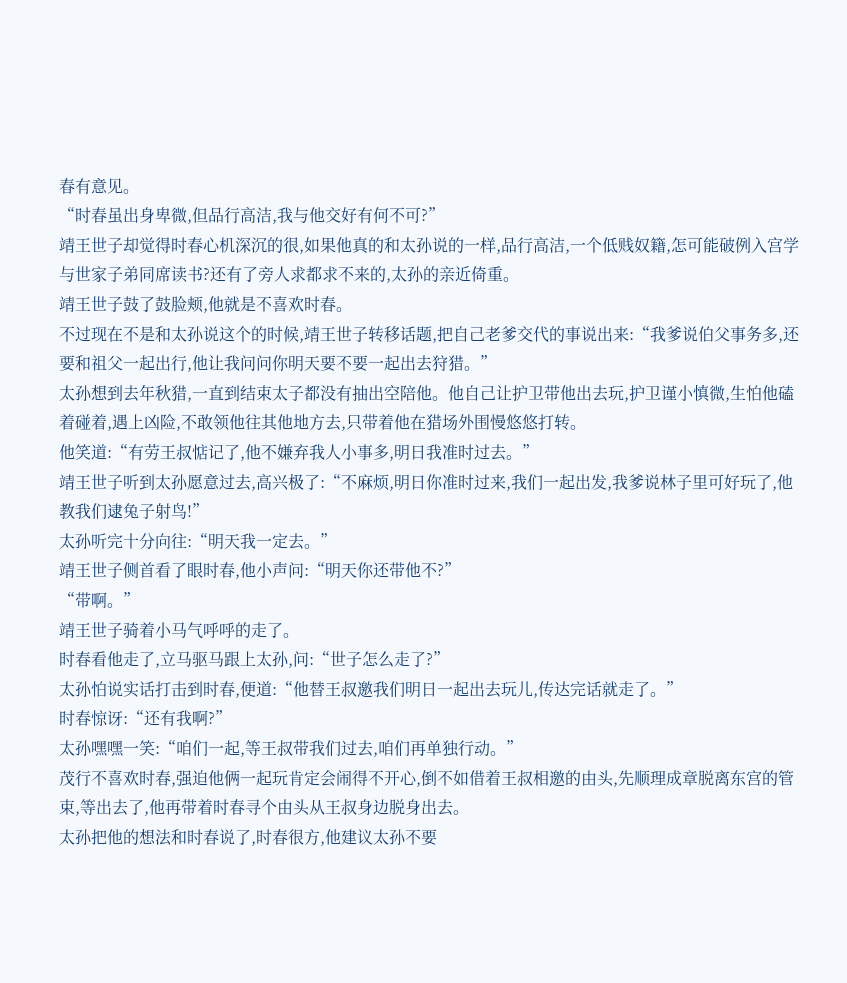春有意见。
“时春虽出身卑微,但品行高洁,我与他交好有何不可?”
靖王世子却觉得时春心机深沉的很,如果他真的和太孙说的一样,品行高洁,一个低贱奴籍,怎可能破例入宫学与世家子弟同席读书?还有了旁人求都求不来的,太孙的亲近倚重。
靖王世子鼓了鼓脸颊,他就是不喜欢时春。
不过现在不是和太孙说这个的时候,靖王世子转移话题,把自己老爹交代的事说出来:“我爹说伯父事务多,还要和祖父一起出行,他让我问问你明天要不要一起出去狩猎。”
太孙想到去年秋猎,一直到结束太子都没有抽出空陪他。他自己让护卫带他出去玩,护卫谨小慎微,生怕他磕着碰着,遇上凶险,不敢领他往其他地方去,只带着他在猎场外围慢悠悠打转。
他笑道:“有劳王叔惦记了,他不嫌弃我人小事多,明日我准时过去。”
靖王世子听到太孙愿意过去,高兴极了:“不麻烦,明日你准时过来,我们一起出发,我爹说林子里可好玩了,他教我们逮兔子射鸟!”
太孙听完十分向往:“明天我一定去。”
靖王世子侧首看了眼时春,他小声问:“明天你还带他不?”
“带啊。”
靖王世子骑着小马气呼呼的走了。
时春看他走了,立马驱马跟上太孙,问:“世子怎么走了?”
太孙怕说实话打击到时春,便道:“他替王叔邀我们明日一起出去玩儿,传达完话就走了。”
时春惊讶:“还有我啊?”
太孙嘿嘿一笑:“咱们一起,等王叔带我们过去,咱们再单独行动。”
茂行不喜欢时春,强迫他俩一起玩肯定会闹得不开心,倒不如借着王叔相邀的由头,先顺理成章脱离东宫的管束,等出去了,他再带着时春寻个由头从王叔身边脱身出去。
太孙把他的想法和时春说了,时春很方,他建议太孙不要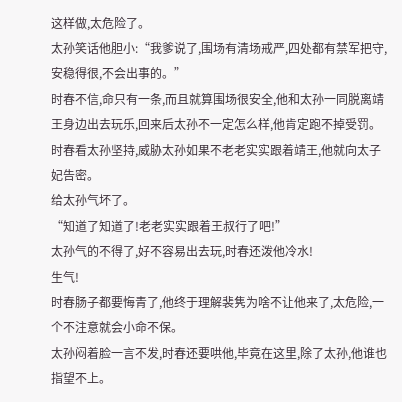这样做,太危险了。
太孙笑话他胆小:“我爹说了,围场有清场戒严,四处都有禁军把守,安稳得很,不会出事的。”
时春不信,命只有一条,而且就算围场很安全,他和太孙一同脱离靖王身边出去玩乐,回来后太孙不一定怎么样,他肯定跑不掉受罚。
时春看太孙坚持,威胁太孙如果不老老实实跟着靖王,他就向太子妃告密。
给太孙气坏了。
“知道了知道了!老老实实跟着王叔行了吧!”
太孙气的不得了,好不容易出去玩,时春还泼他冷水!
生气!
时春肠子都要悔青了,他终于理解裴隽为啥不让他来了,太危险,一个不注意就会小命不保。
太孙闷着脸一言不发,时春还要哄他,毕竟在这里,除了太孙,他谁也指望不上。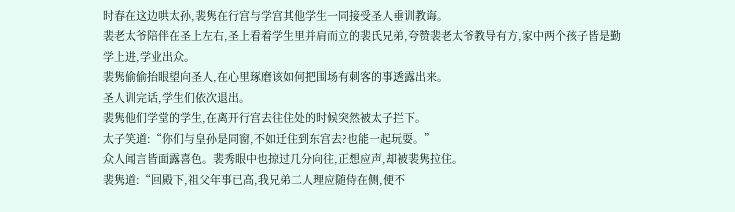时春在这边哄太孙,裴隽在行宫与学宫其他学生一同接受圣人垂训教诲。
裴老太爷陪伴在圣上左右,圣上看着学生里并肩而立的裴氏兄弟,夸赞裴老太爷教导有方,家中两个孩子皆是勤学上进,学业出众。
裴隽偷偷抬眼望向圣人,在心里琢磨该如何把围场有刺客的事透露出来。
圣人训完话,学生们依次退出。
裴隽他们学堂的学生,在离开行宫去往住处的时候突然被太子拦下。
太子笑道:“你们与皇孙是同窗,不如迁住到东宫去?也能一起玩耍。”
众人闻言皆面露喜色。裴秀眼中也掠过几分向往,正想应声,却被裴隽拉住。
裴隽道:“回殿下,祖父年事已高,我兄弟二人理应随侍在侧,便不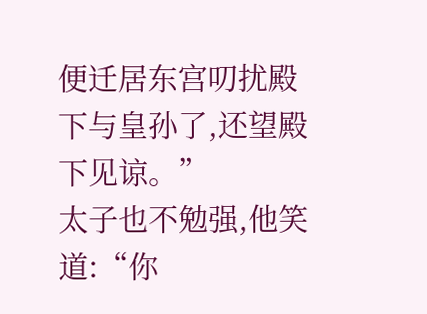便迁居东宫叨扰殿下与皇孙了,还望殿下见谅。”
太子也不勉强,他笑道:“你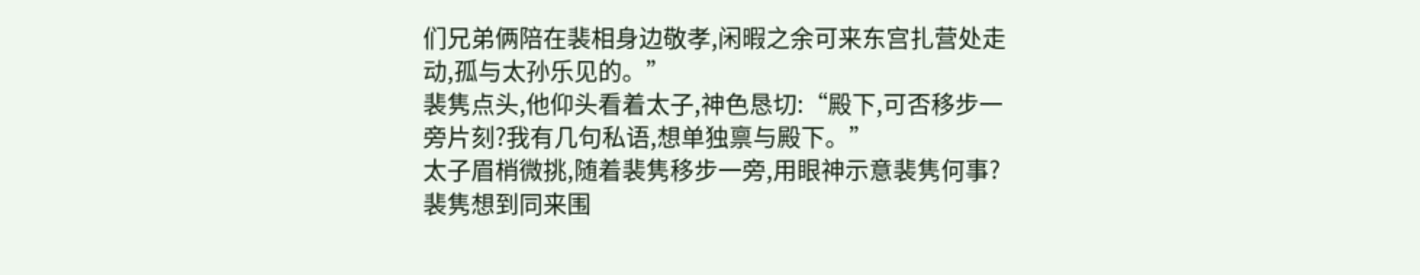们兄弟俩陪在裴相身边敬孝,闲暇之余可来东宫扎营处走动,孤与太孙乐见的。”
裴隽点头,他仰头看着太子,神色恳切:“殿下,可否移步一旁片刻?我有几句私语,想单独禀与殿下。”
太子眉梢微挑,随着裴隽移步一旁,用眼神示意裴隽何事?
裴隽想到同来围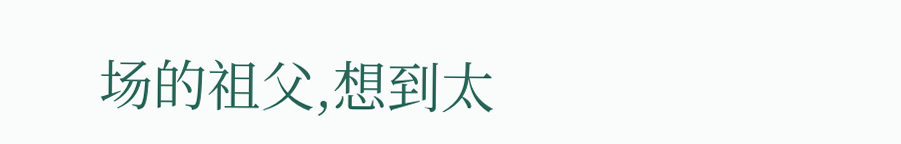场的祖父,想到太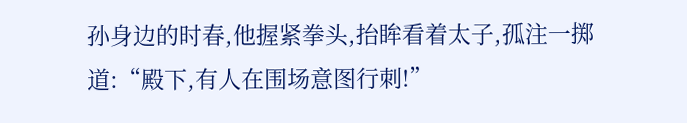孙身边的时春,他握紧拳头,抬眸看着太子,孤注一掷道:“殿下,有人在围场意图行刺!”